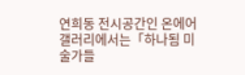연희동 전시공간인 온에어 갤러리에서는「하나됨 미술가들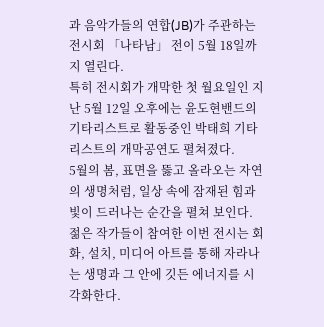과 음악가들의 연합(JB)가 주관하는 전시회 「나타남」 전이 5월 18일까지 열린다.
특히 전시회가 개막한 첫 월요일인 지난 5월 12일 오후에는 윤도현밴드의 기타리스트로 활동중인 박태희 기타리스트의 개막공연도 펼쳐졌다.
5월의 봄, 표면을 뚫고 올라오는 자연의 생명처럼, 일상 속에 잠재된 힘과 빛이 드러나는 순간을 펼쳐 보인다.
젊은 작가들이 참여한 이번 전시는 회화, 설치, 미디어 아트를 통해 자라나는 생명과 그 안에 깃든 에너지를 시각화한다.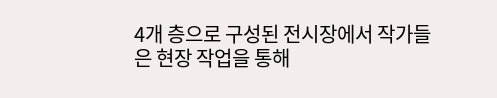4개 층으로 구성된 전시장에서 작가들은 현장 작업을 통해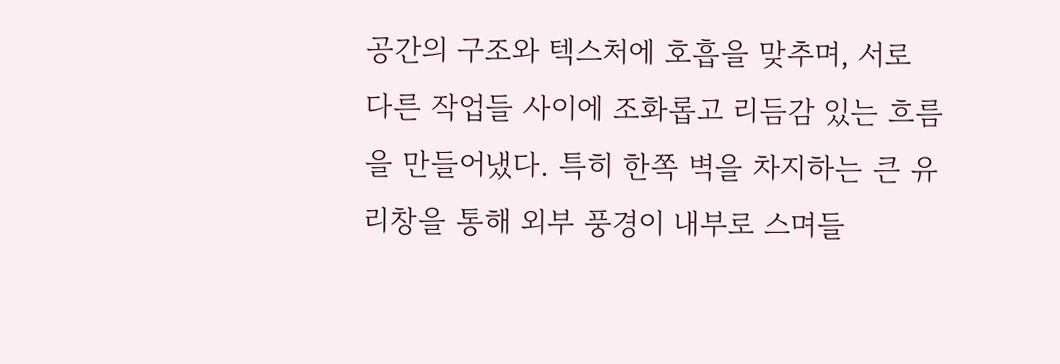공간의 구조와 텍스처에 호흡을 맞추며, 서로 다른 작업들 사이에 조화롭고 리듬감 있는 흐름을 만들어냈다. 특히 한쪽 벽을 차지하는 큰 유리창을 통해 외부 풍경이 내부로 스며들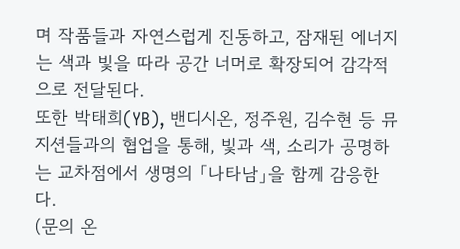며 작품들과 자연스럽게 진동하고, 잠재된 에너지는 색과 빛을 따라 공간 너머로 확장되어 감각적으로 전달된다.
또한 박태희(YB), 밴디시온, 정주원, 김수현 등 뮤지션들과의 협업을 통해, 빛과 색, 소리가 공명하는 교차점에서 생명의 「나타남」을 함께 감응한다.
(문의 온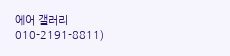에어 갤러리 010-2191-8811)